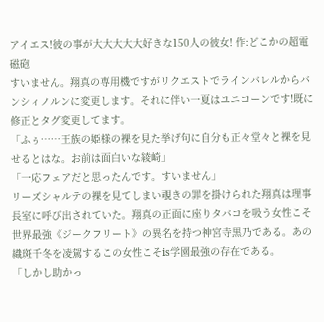アイエス!彼の事が大大大大大好きな150人の彼女! 作:どこかの超電磁砲
すいません。翔真の専用機ですがリクエストでラインバレルからバンシィノルンに変更します。それに伴い一夏はユニコーンです!既に修正とタグ変更してます。
「ふぅ……王族の姫様の裸を見た挙げ句に自分も正々堂々と裸を見せるとはな。お前は面白いな綾崎」
「一応フェアだと思ったんです。すいません」
リーズシャルテの裸を見てしまい覗きの罪を掛けられた翔真は理事長室に呼び出されていた。翔真の正面に座りタバコを吸う女性こそ世界最強《ジークフリート》の異名を持つ神宮寺黒乃である。あの織斑千冬を凌駕するこの女性こそis学園最強の存在である。
「しかし助かっ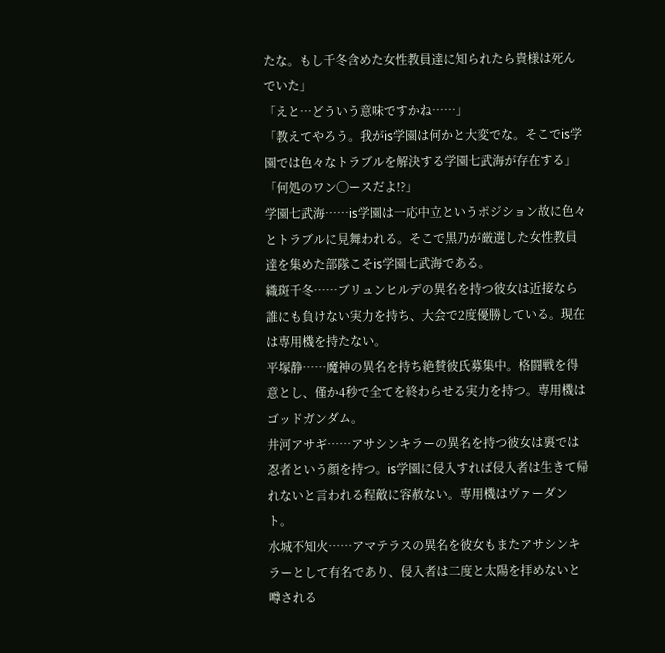たな。もし千冬含めた女性教員達に知られたら貴様は死んでいた」
「えと…どういう意味ですかね……」
「教えてやろう。我がis学園は何かと大変でな。そこでis学園では色々なトラブルを解決する学園七武海が存在する」
「何処のワン◯ースだよ!?」
学園七武海……is学園は一応中立というポジション故に色々とトラブルに見舞われる。そこで黒乃が厳選した女性教員達を集めた部隊こそis学園七武海である。
織斑千冬……ブリュンヒルデの異名を持つ彼女は近接なら誰にも負けない実力を持ち、大会で2度優勝している。現在は専用機を持たない。
平塚静……魔神の異名を持ち絶賛彼氏募集中。格闘戦を得意とし、僅か4秒で全てを終わらせる実力を持つ。専用機はゴッドガンダム。
井河アサギ……アサシンキラーの異名を持つ彼女は裏では忍者という顔を持つ。is学園に侵入すれば侵入者は生きて帰れないと言われる程敵に容赦ない。専用機はヴァーダント。
水城不知火……アマテラスの異名を彼女もまたアサシンキラーとして有名であり、侵入者は二度と太陽を拝めないと噂される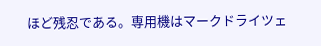ほど残忍である。専用機はマークドライツェ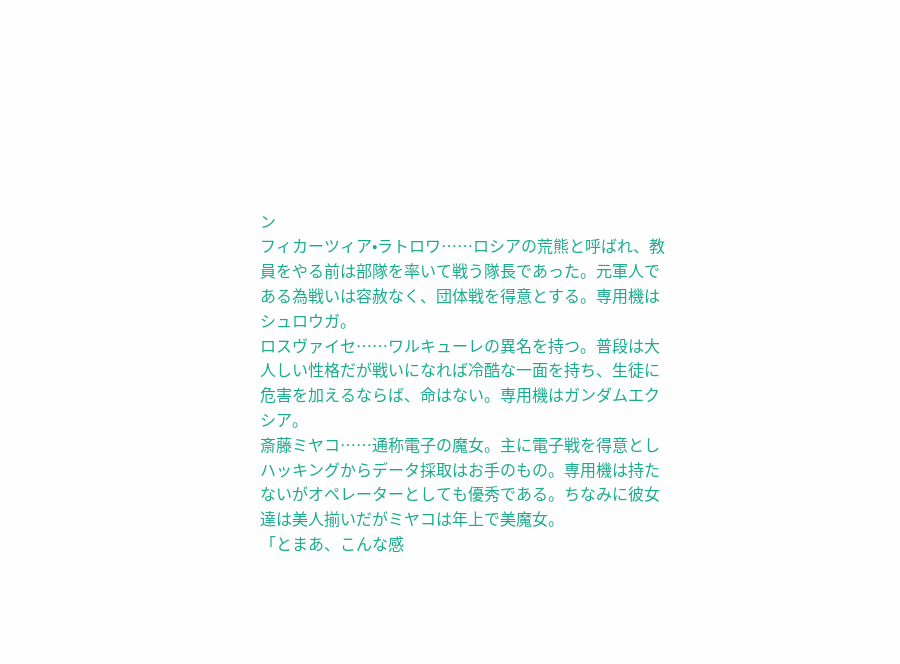ン
フィカーツィア•ラトロワ……ロシアの荒熊と呼ばれ、教員をやる前は部隊を率いて戦う隊長であった。元軍人である為戦いは容赦なく、団体戦を得意とする。専用機はシュロウガ。
ロスヴァイセ……ワルキューレの異名を持つ。普段は大人しい性格だが戦いになれば冷酷な一面を持ち、生徒に危害を加えるならば、命はない。専用機はガンダムエクシア。
斎藤ミヤコ……通称電子の魔女。主に電子戦を得意としハッキングからデータ採取はお手のもの。専用機は持たないがオペレーターとしても優秀である。ちなみに彼女達は美人揃いだがミヤコは年上で美魔女。
「とまあ、こんな感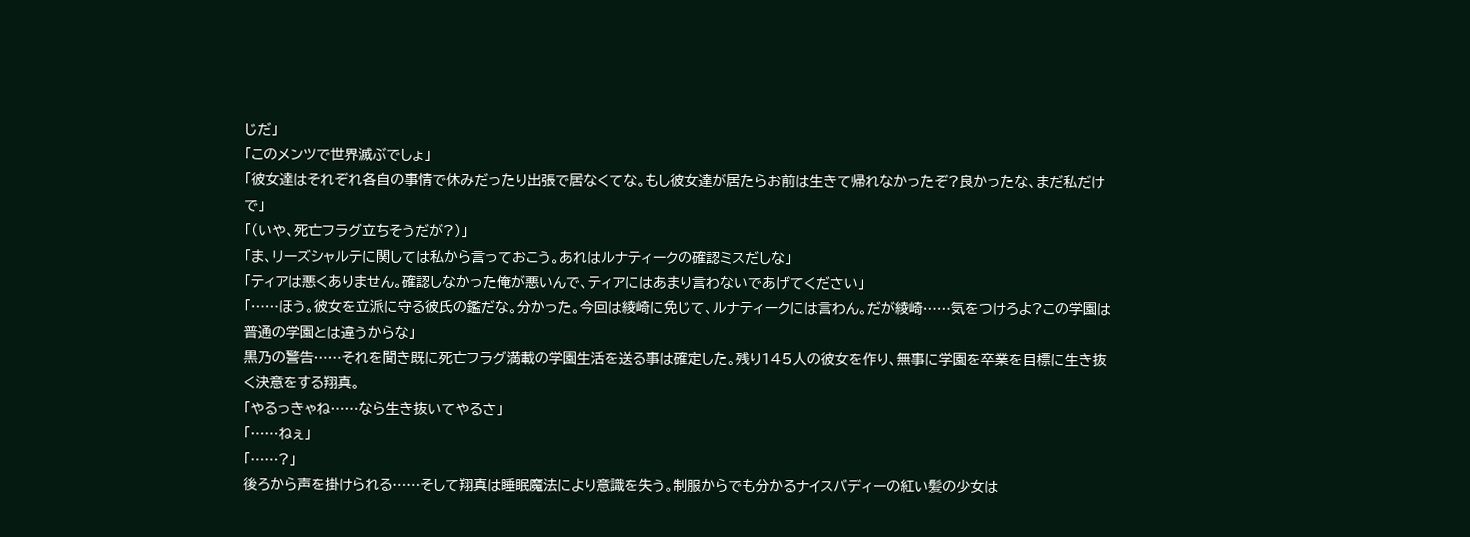じだ」
「このメンツで世界滅ぶでしょ」
「彼女達はそれぞれ各自の事情で休みだったり出張で居なくてな。もし彼女達が居たらお前は生きて帰れなかったぞ?良かったな、まだ私だけで」
「(いや、死亡フラグ立ちそうだが?)」
「ま、リーズシャルテに関しては私から言っておこう。あれはルナティークの確認ミスだしな」
「ティアは悪くありません。確認しなかった俺が悪いんで、ティアにはあまり言わないであげてください」
「……ほう。彼女を立派に守る彼氏の鑑だな。分かった。今回は綾崎に免じて、ルナティークには言わん。だが綾崎……気をつけろよ?この学園は普通の学園とは違うからな」
黒乃の警告……それを聞き既に死亡フラグ満載の学園生活を送る事は確定した。残り145人の彼女を作り、無事に学園を卒業を目標に生き抜く決意をする翔真。
「やるっきゃね……なら生き抜いてやるさ」
「……ねぇ」
「……?」
後ろから声を掛けられる……そして翔真は睡眠魔法により意識を失う。制服からでも分かるナイスバディーの紅い髪の少女は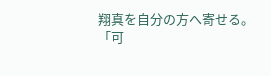翔真を自分の方へ寄せる。
「可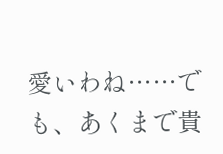愛いわね……でも、あくまで貴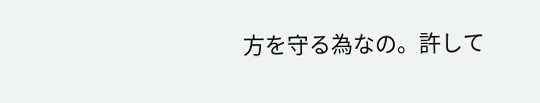方を守る為なの。許して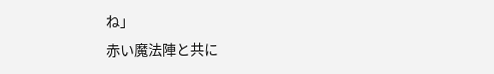ね」
赤い魔法陣と共に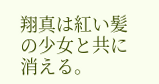翔真は紅い髪の少女と共に消える。